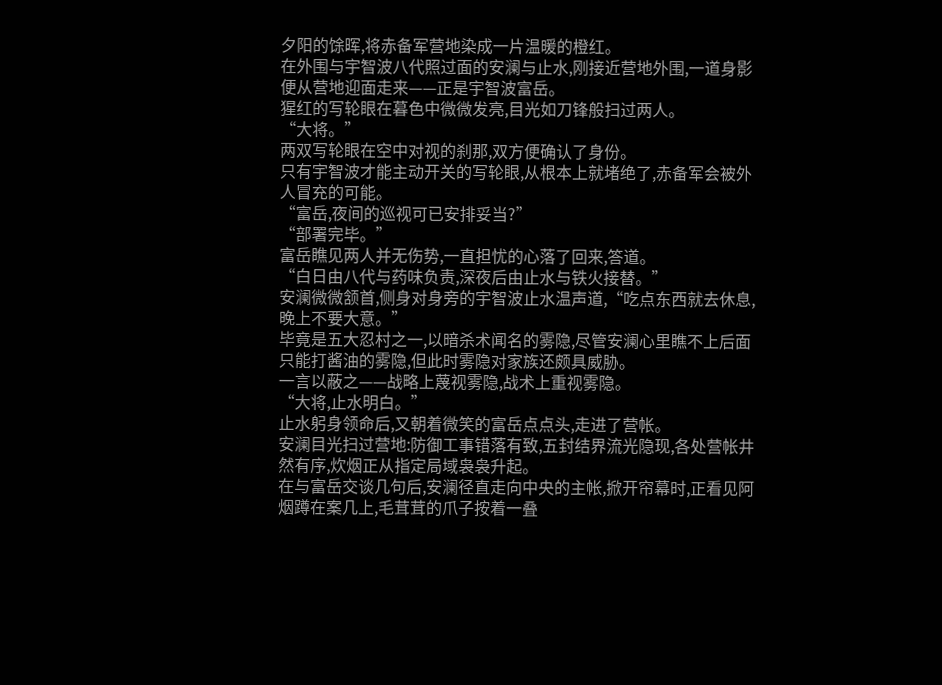夕阳的馀晖,将赤备军营地染成一片温暖的橙红。
在外围与宇智波八代照过面的安澜与止水,刚接近营地外围,一道身影便从营地迎面走来——正是宇智波富岳。
猩红的写轮眼在暮色中微微发亮,目光如刀锋般扫过两人。
“大将。”
两双写轮眼在空中对视的刹那,双方便确认了身份。
只有宇智波才能主动开关的写轮眼,从根本上就堵绝了,赤备军会被外人冒充的可能。
“富岳,夜间的巡视可已安排妥当?”
“部署完毕。”
富岳瞧见两人并无伤势,一直担忧的心落了回来,答道。
“白日由八代与药味负责,深夜后由止水与铁火接替。”
安澜微微颔首,侧身对身旁的宇智波止水温声道,“吃点东西就去休息,晚上不要大意。”
毕竟是五大忍村之一,以暗杀术闻名的雾隐,尽管安澜心里瞧不上后面只能打酱油的雾隐,但此时雾隐对家族还颇具威胁。
一言以蔽之——战略上蔑视雾隐,战术上重视雾隐。
“大将,止水明白。”
止水躬身领命后,又朝着微笑的富岳点点头,走进了营帐。
安澜目光扫过营地:防御工事错落有致,五封结界流光隐现,各处营帐井然有序,炊烟正从指定局域袅袅升起。
在与富岳交谈几句后,安澜径直走向中央的主帐,掀开帘幕时,正看见阿烟蹲在案几上,毛茸茸的爪子按着一叠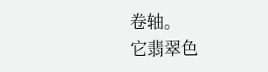卷轴。
它翡翠色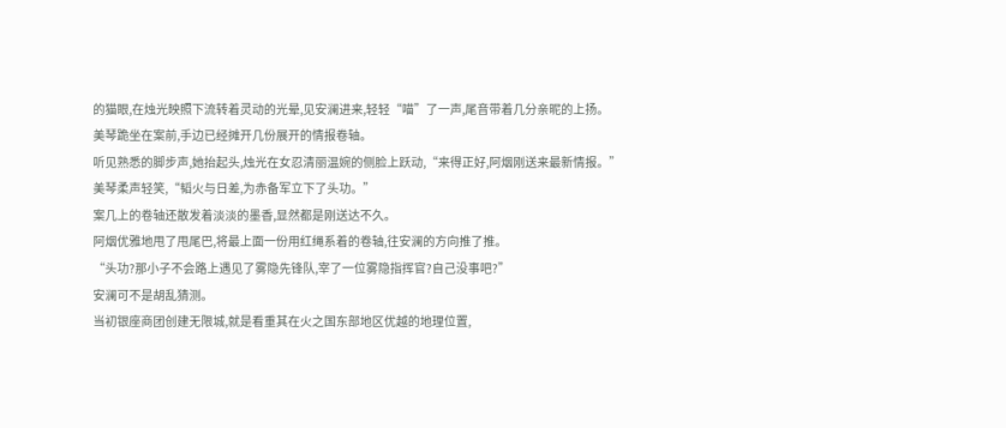的猫眼,在烛光映照下流转着灵动的光晕,见安澜进来,轻轻“喵”了一声,尾音带着几分亲昵的上扬。
美琴跪坐在案前,手边已经摊开几份展开的情报卷轴。
听见熟悉的脚步声,她抬起头,烛光在女忍清丽温婉的侧脸上跃动,“来得正好,阿烟刚送来最新情报。”
美琴柔声轻笑,“韬火与日差,为赤备军立下了头功。”
案几上的卷轴还散发着淡淡的墨香,显然都是刚送达不久。
阿烟优雅地甩了甩尾巴,将最上面一份用红绳系着的卷轴,往安澜的方向推了推。
“头功?那小子不会路上遇见了雾隐先锋队,宰了一位雾隐指挥官?自己没事吧?”
安澜可不是胡乱猜测。
当初银座商团创建无限城,就是看重其在火之国东部地区优越的地理位置,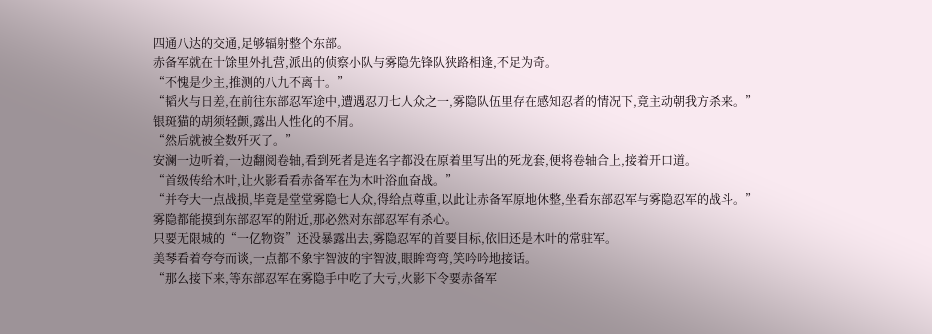四通八达的交通,足够辐射整个东部。
赤备军就在十馀里外扎营,派出的侦察小队与雾隐先锋队狭路相逢,不足为奇。
“不愧是少主,推测的八九不离十。”
“韬火与日差,在前往东部忍军途中,遭遇忍刀七人众之一,雾隐队伍里存在感知忍者的情况下,竟主动朝我方杀来。”
银斑猫的胡须轻颤,露出人性化的不屑。
“然后就被全数歼灭了。”
安澜一边听着,一边翻阅卷轴,看到死者是连名字都没在原着里写出的死龙套,便将卷轴合上,接着开口道。
“首级传给木叶,让火影看看赤备军在为木叶浴血奋战。”
“并夸大一点战损,毕竟是堂堂雾隐七人众,得给点尊重,以此让赤备军原地休整,坐看东部忍军与雾隐忍军的战斗。”
雾隐都能摸到东部忍军的附近,那必然对东部忍军有杀心。
只要无限城的“一亿物资”还没暴露出去,雾隐忍军的首要目标,依旧还是木叶的常驻军。
美琴看着夸夸而谈,一点都不象宇智波的宇智波,眼眸弯弯,笑吟吟地接话。
“那么接下来,等东部忍军在雾隐手中吃了大亏,火影下令要赤备军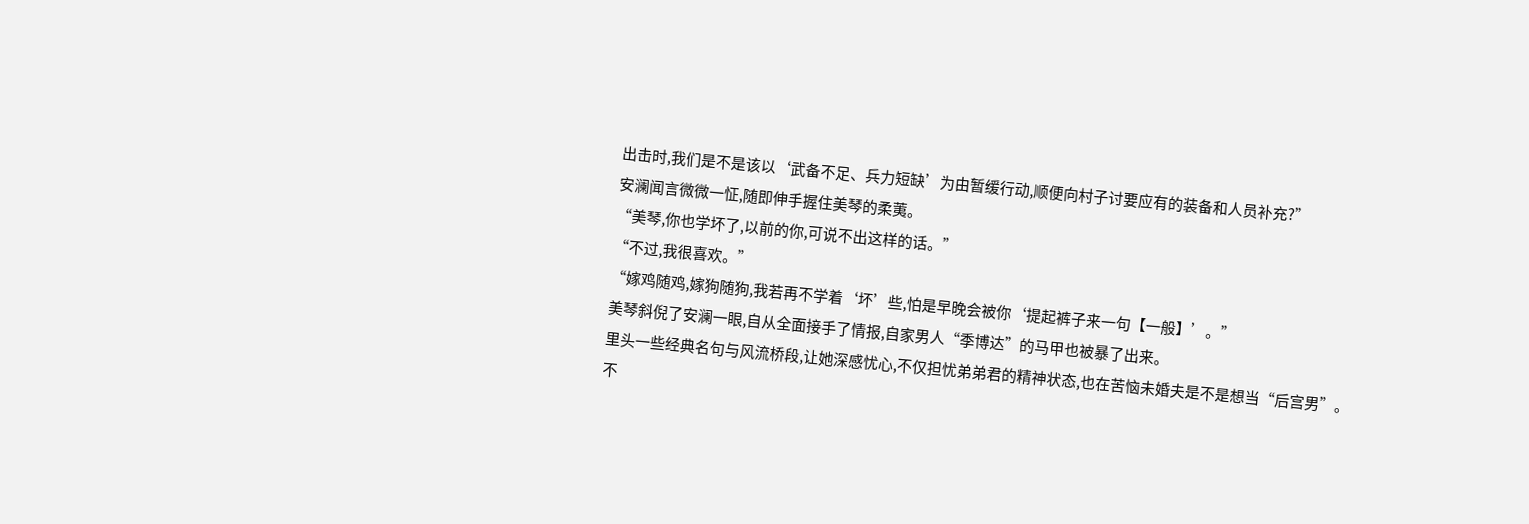出击时,我们是不是该以‘武备不足、兵力短缺’为由暂缓行动,顺便向村子讨要应有的装备和人员补充?”
安澜闻言微微一怔,随即伸手握住美琴的柔荑。
“美琴,你也学坏了,以前的你,可说不出这样的话。”
“不过,我很喜欢。”
“嫁鸡随鸡,嫁狗随狗,我若再不学着‘坏’些,怕是早晚会被你‘提起裤子来一句【一般】’。”
美琴斜倪了安澜一眼,自从全面接手了情报,自家男人“季博达”的马甲也被暴了出来。
里头一些经典名句与风流桥段,让她深感忧心,不仅担忧弟弟君的精神状态,也在苦恼未婚夫是不是想当“后宫男”。
不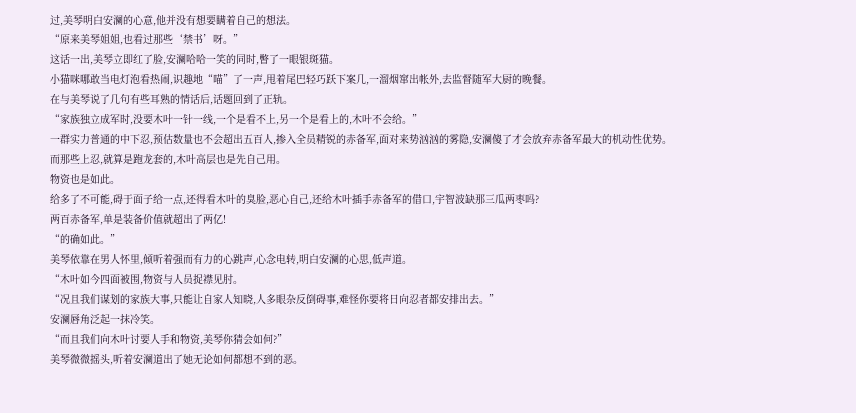过,美琴明白安澜的心意,他并没有想要瞒着自己的想法。
“原来美琴姐姐,也看过那些‘禁书’呀。”
这话一出,美琴立即红了脸,安澜哈哈一笑的同时,瞥了一眼银斑猫。
小猫咪哪敢当电灯泡看热闹,识趣地“喵”了一声,甩着尾巴轻巧跃下案几,一溜烟窜出帐外,去监督随军大厨的晚餐。
在与美琴说了几句有些耳熟的情话后,话题回到了正轨。
“家族独立成军时,没要木叶一针一线,一个是看不上,另一个是看上的,木叶不会给。”
一群实力普通的中下忍,预估数量也不会超出五百人,掺入全员精锐的赤备军,面对来势汹汹的雾隐,安澜傻了才会放弃赤备军最大的机动性优势。
而那些上忍,就算是跑龙套的,木叶高层也是先自己用。
物资也是如此。
给多了不可能,碍于面子给一点,还得看木叶的臭脸,恶心自己,还给木叶插手赤备军的借口,宇智波缺那三瓜两枣吗?
两百赤备军,单是装备价值就超出了两亿!
“的确如此。”
美琴依靠在男人怀里,倾听着强而有力的心跳声,心念电转,明白安澜的心思,低声道。
“木叶如今四面被围,物资与人员捉襟见肘。
“况且我们谋划的家族大事,只能让自家人知晓,人多眼杂反倒碍事,难怪你要将日向忍者都安排出去。”
安澜唇角泛起一抹冷笑。
“而且我们向木叶讨要人手和物资,美琴你猜会如何?”
美琴微微摇头,听着安澜道出了她无论如何都想不到的恶。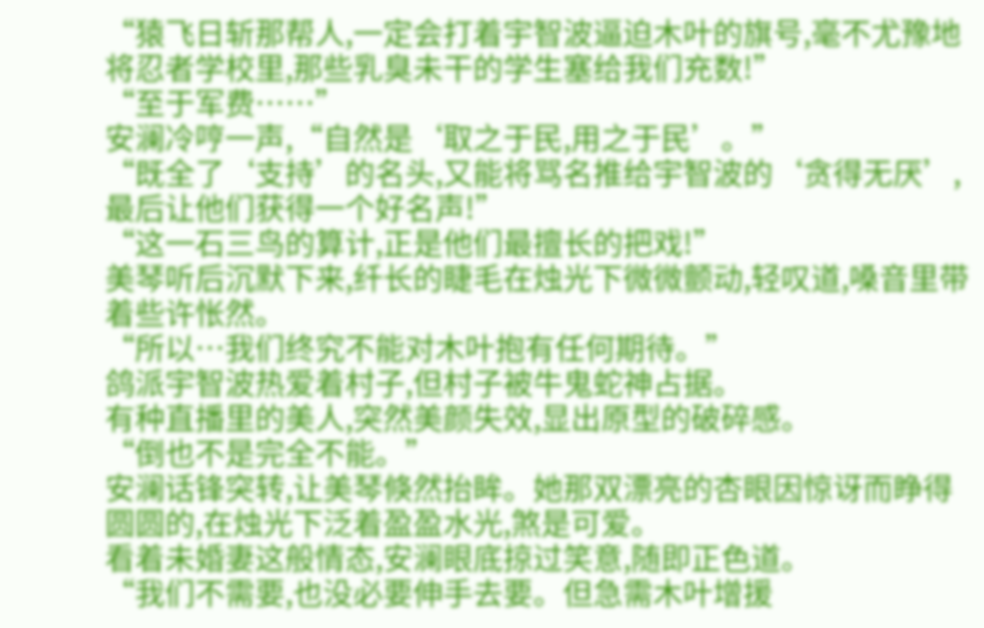“猿飞日斩那帮人,一定会打着宇智波逼迫木叶的旗号,毫不尤豫地将忍者学校里,那些乳臭未干的学生塞给我们充数!”
“至于军费……”
安澜冷哼一声,“自然是‘取之于民,用之于民’。”
“既全了‘支持’的名头,又能将骂名推给宇智波的‘贪得无厌’,最后让他们获得一个好名声!”
“这一石三鸟的算计,正是他们最擅长的把戏!”
美琴听后沉默下来,纤长的睫毛在烛光下微微颤动,轻叹道,嗓音里带着些许怅然。
“所以…我们终究不能对木叶抱有任何期待。”
鸽派宇智波热爱着村子,但村子被牛鬼蛇神占据。
有种直播里的美人,突然美颜失效,显出原型的破碎感。
“倒也不是完全不能。”
安澜话锋突转,让美琴倏然抬眸。她那双漂亮的杏眼因惊讶而睁得圆圆的,在烛光下泛着盈盈水光,煞是可爱。
看着未婚妻这般情态,安澜眼底掠过笑意,随即正色道。
“我们不需要,也没必要伸手去要。但急需木叶增援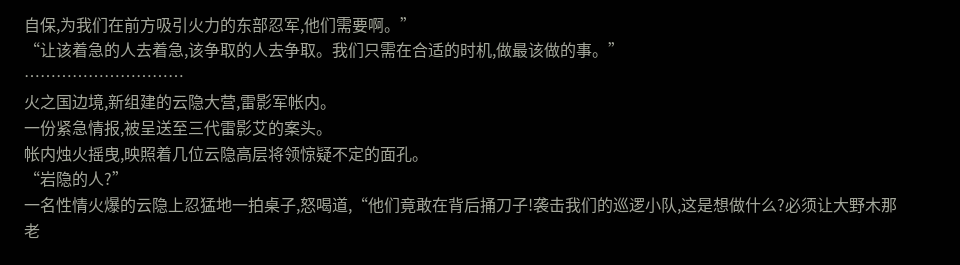自保,为我们在前方吸引火力的东部忍军,他们需要啊。”
“让该着急的人去着急,该争取的人去争取。我们只需在合适的时机,做最该做的事。”
…………………………
火之国边境,新组建的云隐大营,雷影军帐内。
一份紧急情报,被呈送至三代雷影艾的案头。
帐内烛火摇曳,映照着几位云隐高层将领惊疑不定的面孔。
“岩隐的人?”
一名性情火爆的云隐上忍猛地一拍桌子,怒喝道,“他们竟敢在背后捅刀子!袭击我们的巡逻小队,这是想做什么?必须让大野木那老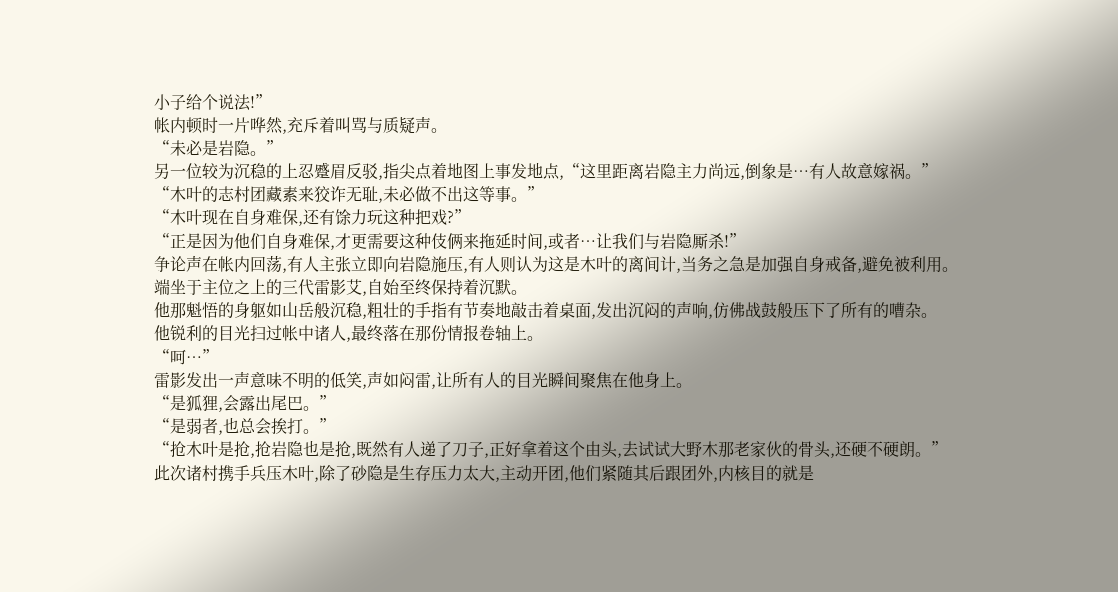小子给个说法!”
帐内顿时一片哗然,充斥着叫骂与质疑声。
“未必是岩隐。”
另一位较为沉稳的上忍蹙眉反驳,指尖点着地图上事发地点,“这里距离岩隐主力尚远,倒象是…有人故意嫁祸。”
“木叶的志村团藏素来狡诈无耻,未必做不出这等事。”
“木叶现在自身难保,还有馀力玩这种把戏?”
“正是因为他们自身难保,才更需要这种伎俩来拖延时间,或者…让我们与岩隐厮杀!”
争论声在帐内回荡,有人主张立即向岩隐施压,有人则认为这是木叶的离间计,当务之急是加强自身戒备,避免被利用。
端坐于主位之上的三代雷影艾,自始至终保持着沉默。
他那魁悟的身躯如山岳般沉稳,粗壮的手指有节奏地敲击着桌面,发出沉闷的声响,仿佛战鼓般压下了所有的嘈杂。
他锐利的目光扫过帐中诸人,最终落在那份情报卷轴上。
“呵…”
雷影发出一声意味不明的低笑,声如闷雷,让所有人的目光瞬间聚焦在他身上。
“是狐狸,会露出尾巴。”
“是弱者,也总会挨打。”
“抢木叶是抢,抢岩隐也是抢,既然有人递了刀子,正好拿着这个由头,去试试大野木那老家伙的骨头,还硬不硬朗。”
此次诸村携手兵压木叶,除了砂隐是生存压力太大,主动开团,他们紧随其后跟团外,内核目的就是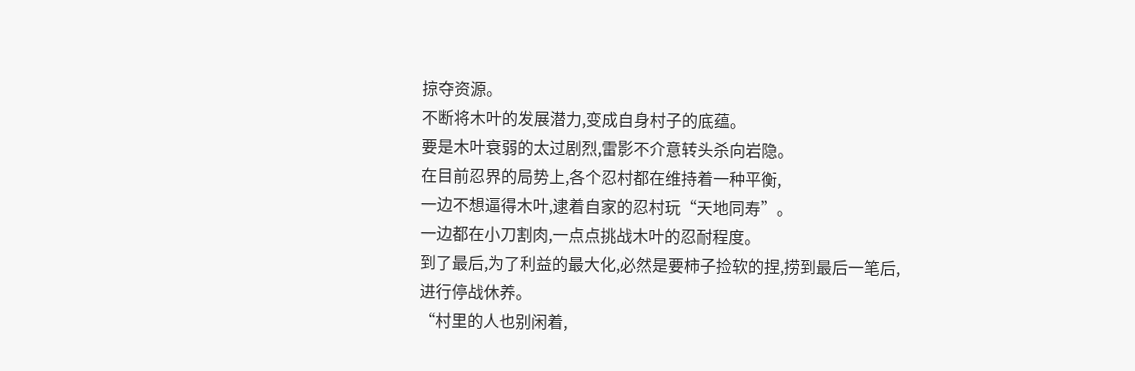掠夺资源。
不断将木叶的发展潜力,变成自身村子的底蕴。
要是木叶衰弱的太过剧烈,雷影不介意转头杀向岩隐。
在目前忍界的局势上,各个忍村都在维持着一种平衡,
一边不想逼得木叶,逮着自家的忍村玩“天地同寿”。
一边都在小刀割肉,一点点挑战木叶的忍耐程度。
到了最后,为了利益的最大化,必然是要柿子捡软的捏,捞到最后一笔后,进行停战休养。
“村里的人也别闲着,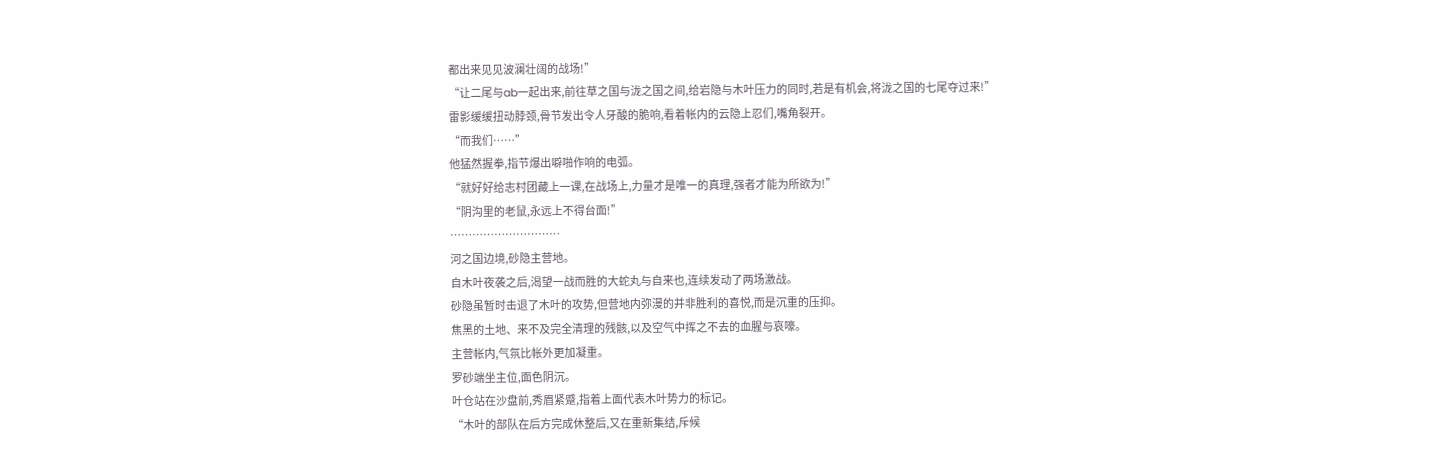都出来见见波澜壮阔的战场!”
“让二尾与ab一起出来,前往草之国与泷之国之间,给岩隐与木叶压力的同时,若是有机会,将泷之国的七尾夺过来!”
雷影缓缓扭动脖颈,骨节发出令人牙酸的脆响,看着帐内的云隐上忍们,嘴角裂开。
“而我们……”
他猛然握拳,指节爆出噼啪作响的电弧。
“就好好给志村团藏上一课,在战场上,力量才是唯一的真理,强者才能为所欲为!”
“阴沟里的老鼠,永远上不得台面!”
…………………………
河之国边境,砂隐主营地。
自木叶夜袭之后,渴望一战而胜的大蛇丸与自来也,连续发动了两场激战。
砂隐虽暂时击退了木叶的攻势,但营地内弥漫的并非胜利的喜悦,而是沉重的压抑。
焦黑的土地、来不及完全清理的残骸,以及空气中挥之不去的血腥与哀嚎。
主营帐内,气氛比帐外更加凝重。
罗砂端坐主位,面色阴沉。
叶仓站在沙盘前,秀眉紧蹙,指着上面代表木叶势力的标记。
“木叶的部队在后方完成休整后,又在重新集结,斥候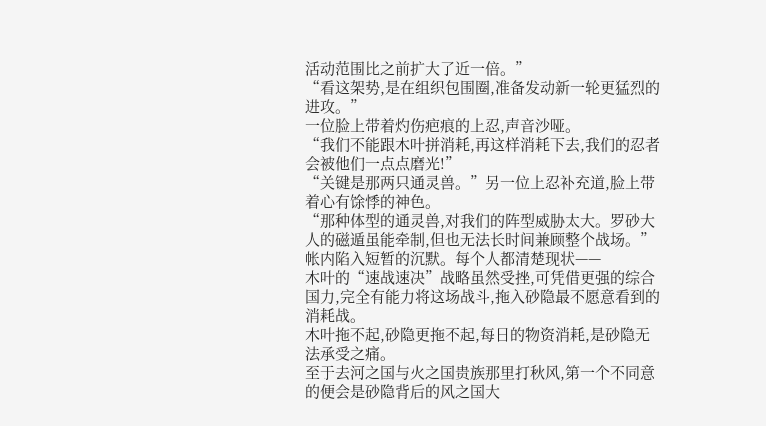活动范围比之前扩大了近一倍。”
“看这架势,是在组织包围圈,准备发动新一轮更猛烈的进攻。”
一位脸上带着灼伤疤痕的上忍,声音沙哑。
“我们不能跟木叶拼消耗,再这样消耗下去,我们的忍者会被他们一点点磨光!”
“关键是那两只通灵兽。”另一位上忍补充道,脸上带着心有馀悸的神色。
“那种体型的通灵兽,对我们的阵型威胁太大。罗砂大人的磁遁虽能牵制,但也无法长时间兼顾整个战场。”
帐内陷入短暂的沉默。每个人都清楚现状——
木叶的“速战速决”战略虽然受挫,可凭借更强的综合国力,完全有能力将这场战斗,拖入砂隐最不愿意看到的消耗战。
木叶拖不起,砂隐更拖不起,每日的物资消耗,是砂隐无法承受之痛。
至于去河之国与火之国贵族那里打秋风,第一个不同意的便会是砂隐背后的风之国大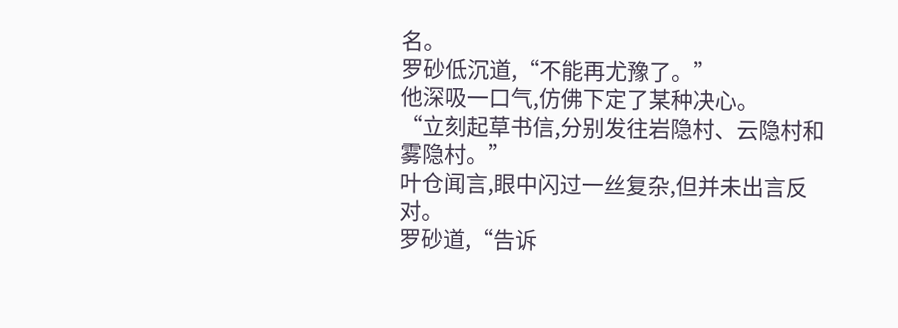名。
罗砂低沉道,“不能再尤豫了。”
他深吸一口气,仿佛下定了某种决心。
“立刻起草书信,分别发往岩隐村、云隐村和雾隐村。”
叶仓闻言,眼中闪过一丝复杂,但并未出言反对。
罗砂道,“告诉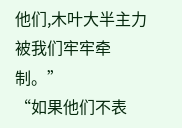他们,木叶大半主力被我们牢牢牵制。”
“如果他们不表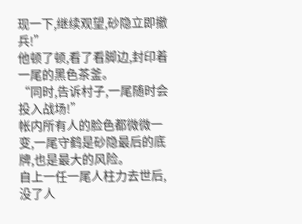现一下,继续观望,砂隐立即撤兵!”
他顿了顿,看了看脚边,封印着一尾的黑色茶釜。
“同时,告诉村子,一尾随时会投入战场!”
帐内所有人的脸色都微微一变,一尾守鹤是砂隐最后的底牌,也是最大的风险。
自上一任一尾人柱力去世后,没了人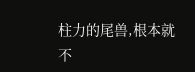柱力的尾兽,根本就不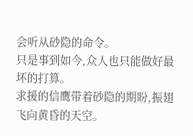会听从砂隐的命令。
只是事到如今,众人也只能做好最坏的打算。
求援的信鹰带着砂隐的期盼,振翅飞向黄昏的天空。